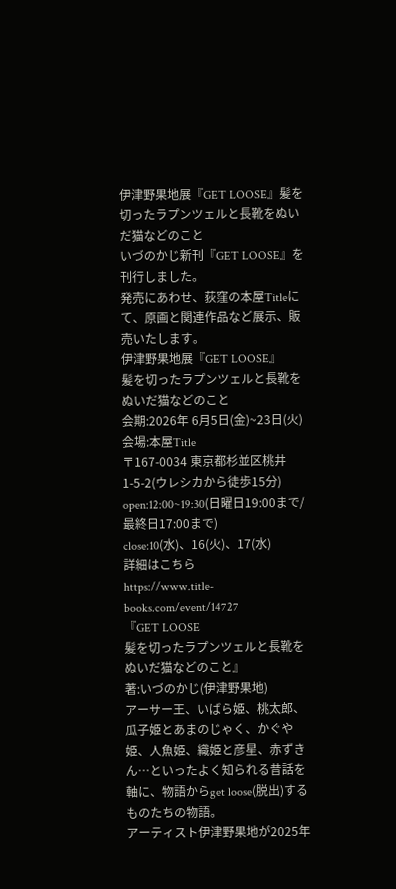伊津野果地展『GET LOOSE』髪を切ったラプンツェルと長靴をぬいだ猫などのこと
いづのかじ新刊『GET LOOSE』を刊行しました。
発売にあわせ、荻窪の本屋Titleにて、原画と関連作品など展示、販売いたします。
伊津野果地展『GET LOOSE』
髪を切ったラプンツェルと長靴をぬいだ猫などのこと
会期:2026年 6月5日(金)~23日(火)
会場:本屋Title
〒167-0034 東京都杉並区桃井1-5-2(ウレシカから徒歩15分)
open:12:00~19:30(日曜日19:00まで/最終日17:00まで)
close:10(水)、16(火)、17(水)
詳細はこちら
https://www.title-books.com/event/14727
『GET LOOSE
髪を切ったラプンツェルと長靴をぬいだ猫などのこと』
著:いづのかじ(伊津野果地)
アーサー王、いばら姫、桃太郎、瓜子姫とあまのじゃく、かぐや姫、人魚姫、織姫と彦星、赤ずきん…といったよく知られる昔話を軸に、物語からget loose(脱出)するものたちの物語。
アーティスト伊津野果地が2025年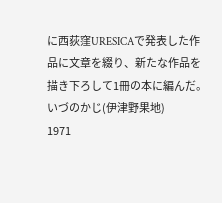に西荻窪URESICAで発表した作品に文章を綴り、新たな作品を描き下ろして1冊の本に編んだ。
いづのかじ(伊津野果地)
1971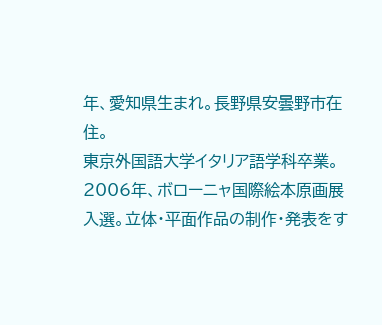年、愛知県生まれ。長野県安曇野市在住。
東京外国語大学イタリア語学科卒業。2006年、ボローニャ国際絵本原画展入選。立体・平面作品の制作・発表をす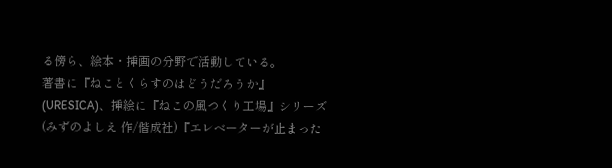る傍ら、絵本・挿画の分野で活動している。
著書に『ねことくらすのはどうだろうか』(URESICA)、挿絵に『ねこの風つくり工場』シリーズ(みずのよしえ 作/偕成社)『エレベーターが止まった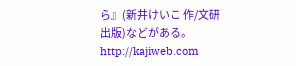ら』(新井けいこ 作/文研出版)などがある。
http://kajiweb.com